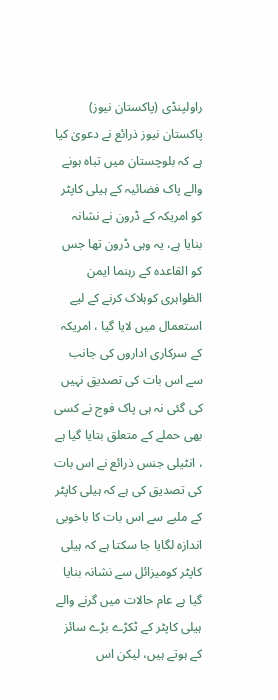راولپنڈی (پاکستان نیوز) پاکستان نیوز ذرائع نے دعویٰ کیا ہے کہ بلوچستان میں تباہ ہونے والے پاک فضائیہ کے ہیلی کاپٹر کو امریکہ کے ڈرون نے نشانہ بنایا ہے، یہ وہی ڈرون تھا جس کو القاعدہ کے رہنما ایمن الظواہری کوہلاک کرنے کے لیے استعمال میں لایا گیا ، امریکہ کے سرکاری اداروں کی جانب سے اس بات کی تصدیق نہیں کی گئی نہ ہی پاک فوج نے کسی بھی حملے کے متعلق بتایا گیا ہے ، انٹیلی جنس ذرائع نے اس بات کی تصدیق کی ہے کہ ہیلی کاپٹر کے ملبے سے اس بات کا باخوبی اندازہ لگایا جا سکتا ہے کہ ہیلی کاپٹر کومیزائل سے نشانہ بنایا گیا ہے عام حالات میں گرنے والے ہیلی کاپٹر کے ٹکڑے بڑے سائز کے ہوتے ہیں، لیکن اس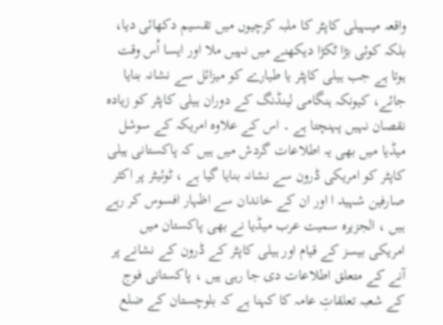واقعہ میںہیلی کاپٹر کا ملبہ کرچیوں میں تقسیم دکھائی دیا، بلکہ کوئی بڑا ٹکڑا دیکھنے میں نہیں ملا اور ایسا اُس وقت ہوتا ہے جب ہیلی کاپٹر یا طیارے کو میزائل سے نشانہ بنایا جائے، کیونکہ ہنگامی لینڈنگ کے دوران ہیلی کاپٹر کو زیادہ نقصان نہیں پہنچتا ہے ۔ اس کے علاوہ امریکہ کے سوشل میڈیا میں بھی یہ اطلاعات گردش میں ہیں کہ پاکستانی ہیلی کاپٹر کو امریکی ڈرون سے نشانہ بنایا گیا ہے ، ٹوئیٹر پر اکثر صارفین شہید ا اور ان کے خاندان سے اظہار افسوس کر رہے ہیں ، الجزیرہ سمیت عرب میڈیا نے بھی پاکستان میں امریکی بیسز کے قیام اور ہیلی کاپٹر کے ڈرون کے نشانے پر آنے کے متعلق اطلاعات دی جا رہی ہیں ، پاکستانی فوج کے شعبہ تعلقاتِ عامہ کا کہنا ہے کہ بلوچستان کے ضلع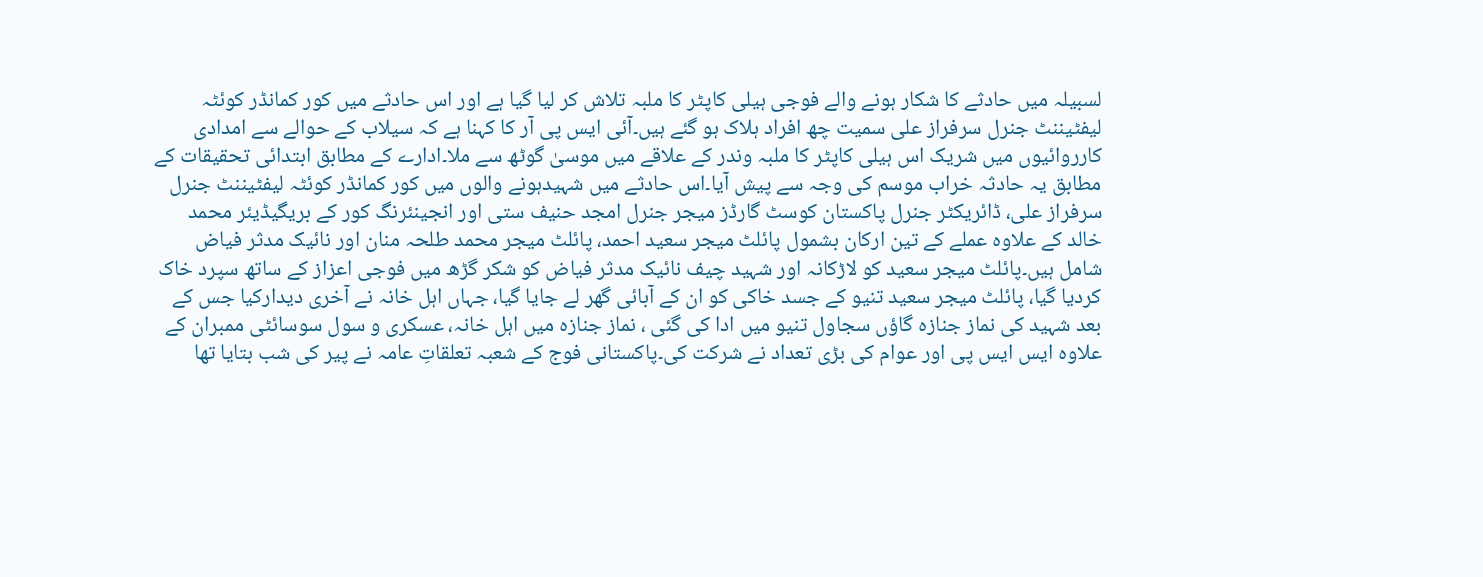لسبیلہ میں حادثے کا شکار ہونے والے فوجی ہیلی کاپٹر کا ملبہ تلاش کر لیا گیا ہے اور اس حادثے میں کور کمانڈر کوئٹہ لیفٹیننٹ جنرل سرفراز علی سمیت چھ افراد ہلاک ہو گئے ہیں۔آئی ایس پی آر کا کہنا ہے کہ سیلاب کے حوالے سے امدادی کارروائیوں میں شریک اس ہیلی کاپٹر کا ملبہ وندر کے علاقے میں موسیٰ گوٹھ سے ملا۔ادارے کے مطابق ابتدائی تحقیقات کے مطابق یہ حادثہ خراب موسم کی وجہ سے پیش آیا۔اس حادثے میں شہیدہونے والوں میں کور کمانڈر کوئٹہ لیفٹیننٹ جنرل سرفراز علی، ڈائریکٹر جنرل پاکستان کوسٹ گارڈز میجر جنرل امجد حنیف ستی اور انجینئرنگ کور کے بریگیڈیئر محمد خالد کے علاوہ عملے کے تین ارکان بشمول پائلٹ میجر سعید احمد، پائلٹ میجر محمد طلحہ منان اور نائیک مدثر فیاض شامل ہیں۔پائلٹ میجر سعید کو لاڑکانہ اور شہید چیف نائیک مدثر فیاض کو شکر گڑھ میں فوجی اعزاز کے ساتھ سپرد خاک کردیا گیا، پائلٹ میجر سعید تنیو کے جسد خاکی کو ان کے آبائی گھر لے جایا گیا، جہاں اہل خانہ نے آخری دیدارکیا جس کے بعد شہید کی نماز جنازہ گاؤں سجاول تنیو میں ادا کی گئی ، نماز جنازہ میں اہل خانہ، عسکری و سول سوسائٹی ممبران کے علاوہ ایس ایس پی اور عوام کی بڑی تعداد نے شرکت کی۔پاکستانی فوج کے شعبہ تعلقاتِ عامہ نے پیر کی شب بتایا تھا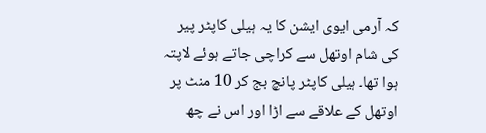کہ آرمی ایوی ایشن کا یہ ہیلی کاپٹر پیر کی شام اوتھل سے کراچی جاتے ہوئے لاپتہ ہوا تھا۔ ہیلی کاپٹر پانچ بج کر 10 منٹ پر اوتھل کے علاقے سے اڑا اور اس نے چھ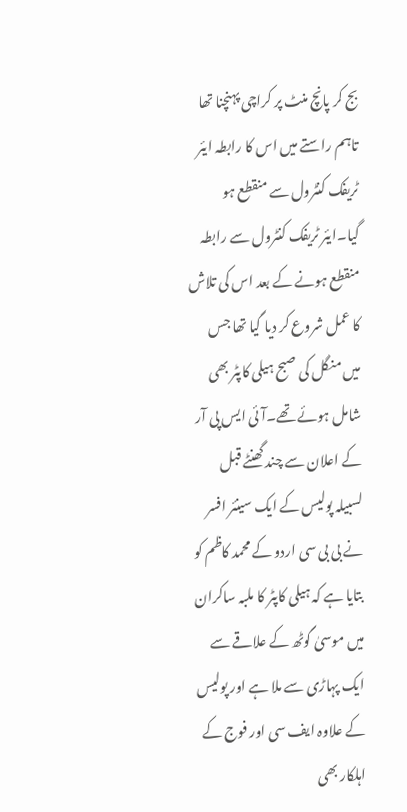بج کر پانچ منٹ پر کراچی پہنچنا تھا تاہم راستے میں اس کا رابطہ ایئر ٹریفک کنٹرول سے منقطع ہو گیا۔ایئر ٹریفک کنٹرول سے رابطہ منقطع ہونے کے بعد اس کی تلاش کا عمل شروع کر دیا گیا تھا جس میں منگل کی صبح ہیلی کاپٹر بھی شامل ہوئے تھے۔آئی ایس پی آر کے اعلان سے چند گھنٹے قبل لسبیلہ پولیس کے ایک سینئر افسر نے بی بی سی اردو کے محمد کاظم کو بتایا ہے کہ ہیلی کاپٹر کا ملبہ ساکران میں موسیٰ گوٹھ کے علاقے سے ایک پہاڑی سے ملا ہے اور پولیس کے علاوہ ایف سی اور فوج کے اہلکار بھی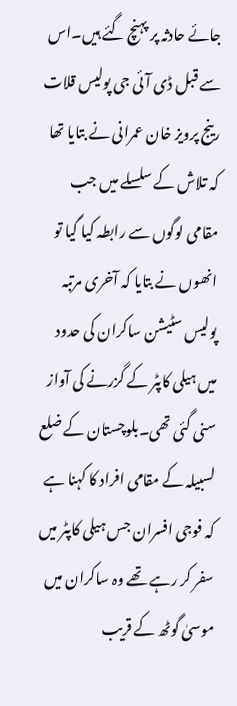جائے حادثہ پر پہنچ گئے ہیں۔اس سے قبل ڈی آئی جی پولیس قلات رینج پرویز خان عمرانی نے بتایا تھا کہ تلاش کے سلسلے میں جب مقامی لوگوں سے رابطہ کیا گیا تو انھوں نے بتایا کہ آخری مرتبہ پولیس سٹیشن ساکران کی حدود میں ہیلی کاپٹر کے گزرنے کی آواز سنی گئی تھی۔بلوچستان کے ضلع لسبیلہ کے مقامی افراد کا کہنا ہے کہ فوجی افسران جس ہیلی کاپٹر میں سفر کر رہے تھے وہ ساکران میں موسیٰ گوٹھ کے قریب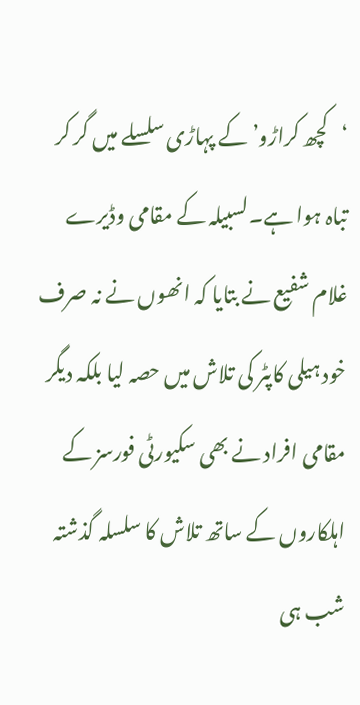‘کچھ کراڑو’ کے پہاڑی سلسلے میں گر کر تباہ ہوا ہے۔لسبیلہ کے مقامی وڈیرے غلام شفیع نے بتایا کہ انھوں نے نہ صرف خود ہیلی کاپٹر کی تلاش میں حصہ لیا بلکہ دیگر مقامی افراد نے بھی سکیورٹی فورسز کے اہلکاروں کے ساتھ تلاش کا سلسلہ گذشتہ شب ہی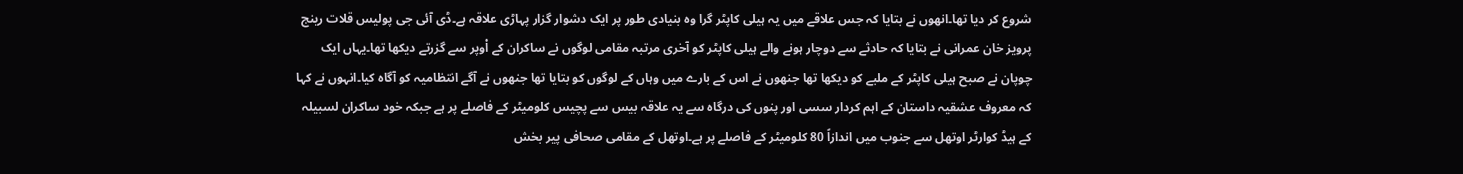شروع کر دیا تھا۔انھوں نے بتایا کہ جس علاقے میں یہ ہیلی کاپٹر گرا وہ بنیادی طور پر ایک دشوار گزار پہاڑی علاقہ ہے۔ڈی آئی جی پولیس قلات رینج پرویز خان عمرانی نے بتایا کہ حادثے سے دوچار ہونے والے ہیلی کاپٹر کو آخری مرتبہ مقامی لوگوں نے ساکران کے اْوپر سے گزرتے دیکھا تھا۔یہاں ایک چوپان نے صبح ہیلی کاپٹر کے ملبے کو دیکھا تھا جنھوں نے اس کے بارے میں وہاں کے لوگوں کو بتایا تھا جنھوں نے آگے انتظامیہ کو آگاہ کیا۔انہوں نے کہا کہ معروف عشقیہ داستان کے اہم کردار سسی اور پنوں کی درگاہ سے یہ علاقہ بیس سے پچیس کلومیٹر کے فاصلے پر ہے جبکہ خود ساکران لسبیلہ کے ہیڈ کوارٹر اوتھل سے جنوب میں اندازاً 80 کلومیٹر کے فاصلے پر ہے۔اوتھل کے مقامی صحافی پیر بخش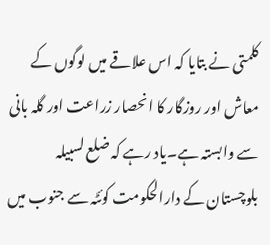کلمتی نے بتایا کہ اس علاقے میں لوگوں کے معاش اور روزگار کا انحصار زراعت اور گلہ بانی سے وابستہ ہے۔یاد رہے کہ ضلع لسبیلہ بلوچستان کے دارالحکومت کوئٹہ سے جنوب میں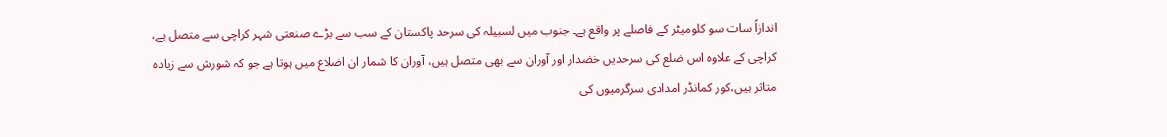اندازاً سات سو کلومیٹر کے فاصلے پر واقع ہے۔ جنوب میں لسبیلہ کی سرحد پاکستان کے سب سے بڑے صنعتی شہر کراچی سے متصل ہے، کراچی کے علاوہ اس ضلع کی سرحدیں خضدار اور آوران سے بھی متصل ہیں، آوران کا شمار ان اضلاع میں ہوتا ہے جو کہ شورش سے زیادہ متاثر ہیں،کور کمانڈر امدادی سرگرمیوں کی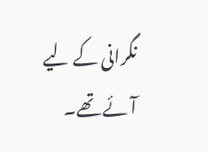نگرانی کے لیے آئے تھے۔